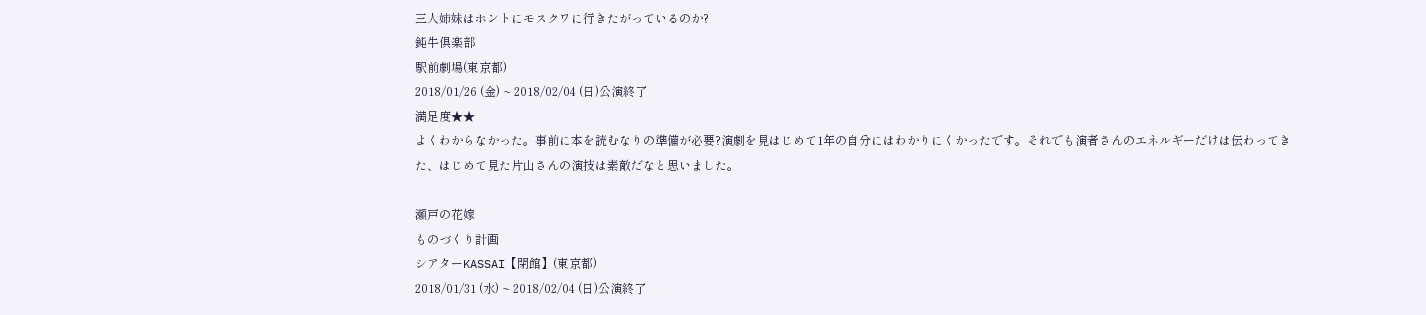三人姉妹はホントにモスクワに行きたがっているのか?
鈍牛倶楽部
駅前劇場(東京都)
2018/01/26 (金) ~ 2018/02/04 (日)公演終了
満足度★★
よくわからなかった。事前に本を読むなりの準備が必要?演劇を見はじめて1年の自分にはわかりにくかったです。それでも演者さんのエネルギーだけは伝わってきた、はじめて見た片山さんの演技は素敵だなと思いました。

瀬戸の花嫁
ものづくり計画
シアターKASSAI【閉館】(東京都)
2018/01/31 (水) ~ 2018/02/04 (日)公演終了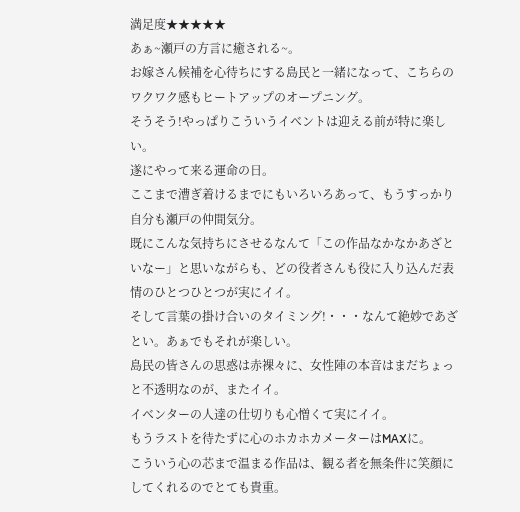満足度★★★★★
あぁ~瀬戸の方言に癒される~。
お嫁さん候補を心待ちにする島民と一緒になって、こちらのワクワク感もヒートアップのオープニング。
そうそう!やっぱりこういうイベントは迎える前が特に楽しい。
遂にやって来る運命の日。
ここまで漕ぎ着けるまでにもいろいろあって、もうすっかり自分も瀬戸の仲間気分。
既にこんな気持ちにさせるなんて「この作品なかなかあざといなー」と思いながらも、どの役者さんも役に入り込んだ表情のひとつひとつが実にイイ。
そして言葉の掛け合いのタイミング!・・・なんて絶妙であざとい。あぁでもそれが楽しい。
島民の皆さんの思惑は赤裸々に、女性陣の本音はまだちょっと不透明なのが、またイイ。
イベンターの人達の仕切りも心憎くて実にイイ。
もうラストを待たずに心のホカホカメーターはMAXに。
こういう心の芯まで温まる作品は、観る者を無条件に笑顔にしてくれるのでとても貴重。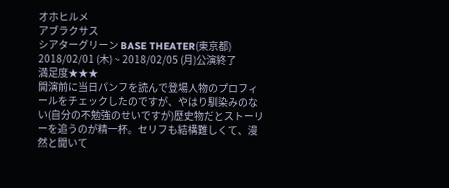オホヒルメ
アブラクサス
シアターグリーン BASE THEATER(東京都)
2018/02/01 (木) ~ 2018/02/05 (月)公演終了
満足度★★★
開演前に当日パンフを読んで登場人物のプロフィールをチェックしたのですが、やはり馴染みのない(自分の不勉強のせいですが)歴史物だとストーリーを追うのが精一杯。セリフも結構難しくて、漫然と聞いて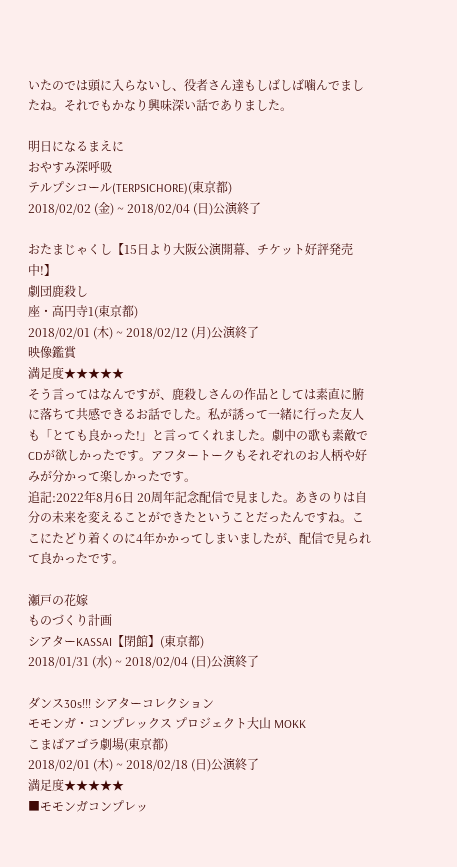いたのでは頭に入らないし、役者さん達もしばしば噛んでましたね。それでもかなり興味深い話でありました。

明日になるまえに
おやすみ深呼吸
テルプシコール(TERPSICHORE)(東京都)
2018/02/02 (金) ~ 2018/02/04 (日)公演終了

おたまじゃくし【15日より大阪公演開幕、チケット好評発売中!】
劇団鹿殺し
座・高円寺1(東京都)
2018/02/01 (木) ~ 2018/02/12 (月)公演終了
映像鑑賞
満足度★★★★★
そう言ってはなんですが、鹿殺しさんの作品としては素直に腑に落ちて共感できるお話でした。私が誘って一緒に行った友人も「とても良かった!」と言ってくれました。劇中の歌も素敵でCDが欲しかったです。アフタートークもそれぞれのお人柄や好みが分かって楽しかったです。
追記:2022年8月6日 20周年記念配信で見ました。あきのりは自分の未来を変えることができたということだったんですね。ここにたどり着くのに4年かかってしまいましたが、配信で見られて良かったです。

瀬戸の花嫁
ものづくり計画
シアターKASSAI【閉館】(東京都)
2018/01/31 (水) ~ 2018/02/04 (日)公演終了

ダンス30s!!! シアターコレクション
モモンガ・コンプレックス プロジェクト大山 MOKK
こまばアゴラ劇場(東京都)
2018/02/01 (木) ~ 2018/02/18 (日)公演終了
満足度★★★★★
■モモンガコンプレッ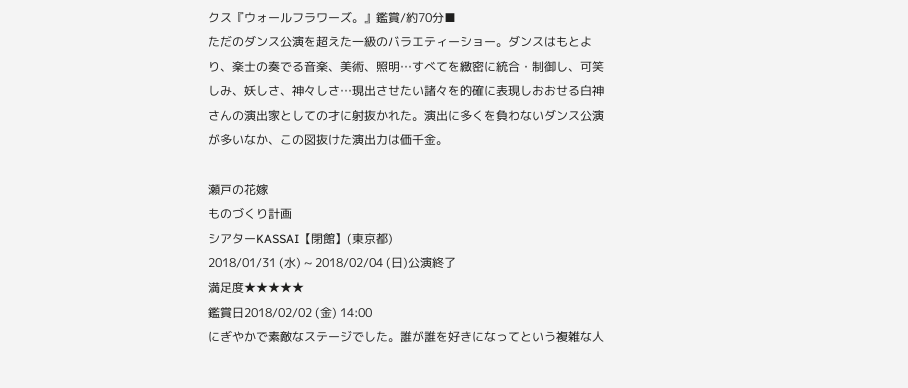クス『ウォールフラワーズ。』鑑賞/約70分■
ただのダンス公演を超えた一級のバラエティーショー。ダンスはもとより、楽士の奏でる音楽、美術、照明…すべてを緻密に統合・制御し、可笑しみ、妖しさ、神々しさ…現出させたい諸々を的確に表現しおおせる白神さんの演出家としての才に射抜かれた。演出に多くを負わないダンス公演が多いなか、この図抜けた演出力は価千金。

瀬戸の花嫁
ものづくり計画
シアターKASSAI【閉館】(東京都)
2018/01/31 (水) ~ 2018/02/04 (日)公演終了
満足度★★★★★
鑑賞日2018/02/02 (金) 14:00
にぎやかで素敵なステージでした。誰が誰を好きになってという複雑な人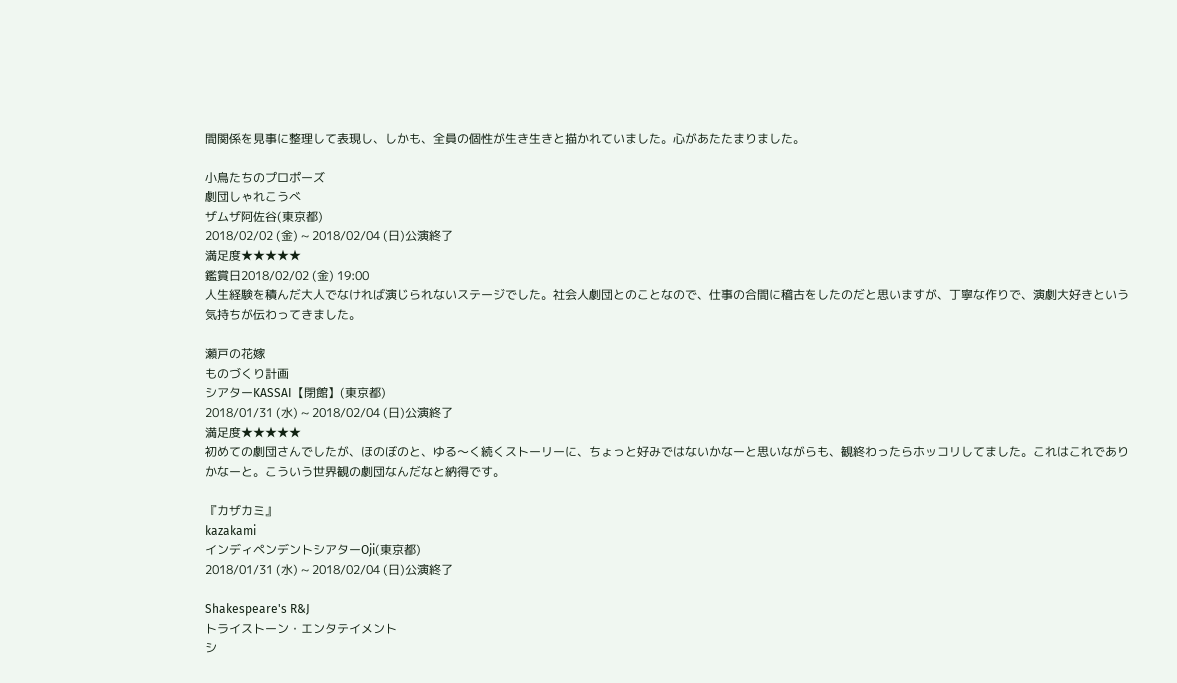間関係を見事に整理して表現し、しかも、全員の個性が生き生きと描かれていました。心があたたまりました。

小鳥たちのプロポーズ
劇団しゃれこうべ
ザムザ阿佐谷(東京都)
2018/02/02 (金) ~ 2018/02/04 (日)公演終了
満足度★★★★★
鑑賞日2018/02/02 (金) 19:00
人生経験を積んだ大人でなければ演じられないステージでした。社会人劇団とのことなので、仕事の合間に稽古をしたのだと思いますが、丁寧な作りで、演劇大好きという気持ちが伝わってきました。

瀬戸の花嫁
ものづくり計画
シアターKASSAI【閉館】(東京都)
2018/01/31 (水) ~ 2018/02/04 (日)公演終了
満足度★★★★★
初めての劇団さんでしたが、ほのぼのと、ゆる〜く続くストーリーに、ちょっと好みではないかなーと思いながらも、観終わったらホッコリしてました。これはこれでありかなーと。こういう世界観の劇団なんだなと納得です。

『カザカミ』
kazakami
インディペンデントシアターOji(東京都)
2018/01/31 (水) ~ 2018/02/04 (日)公演終了

Shakespeare's R&J
トライストーン・エンタテイメント
シ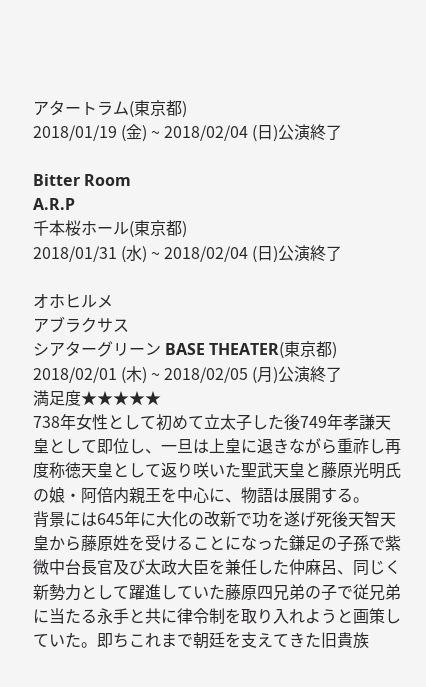アタートラム(東京都)
2018/01/19 (金) ~ 2018/02/04 (日)公演終了

Bitter Room
A.R.P
千本桜ホール(東京都)
2018/01/31 (水) ~ 2018/02/04 (日)公演終了

オホヒルメ
アブラクサス
シアターグリーン BASE THEATER(東京都)
2018/02/01 (木) ~ 2018/02/05 (月)公演終了
満足度★★★★★
738年女性として初めて立太子した後749年孝謙天皇として即位し、一旦は上皇に退きながら重祚し再度称徳天皇として返り咲いた聖武天皇と藤原光明氏の娘・阿倍内親王を中心に、物語は展開する。
背景には645年に大化の改新で功を遂げ死後天智天皇から藤原姓を受けることになった鎌足の子孫で紫微中台長官及び太政大臣を兼任した仲麻呂、同じく新勢力として躍進していた藤原四兄弟の子で従兄弟に当たる永手と共に律令制を取り入れようと画策していた。即ちこれまで朝廷を支えてきた旧貴族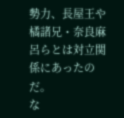勢力、長屋王や橘諸兄・奈良麻呂らとは対立関係にあったのだ。
な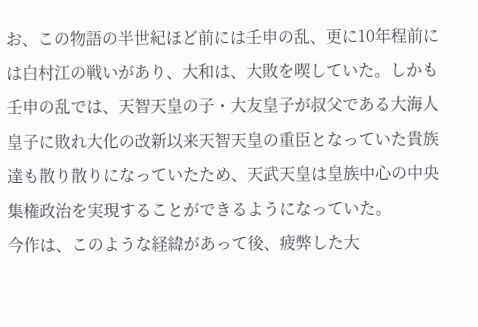お、この物語の半世紀ほど前には壬申の乱、更に10年程前には白村江の戦いがあり、大和は、大敗を喫していた。しかも壬申の乱では、天智天皇の子・大友皇子が叔父である大海人皇子に敗れ大化の改新以来天智天皇の重臣となっていた貴族達も散り散りになっていたため、天武天皇は皇族中心の中央集権政治を実現することができるようになっていた。
今作は、このような経緯があって後、疲弊した大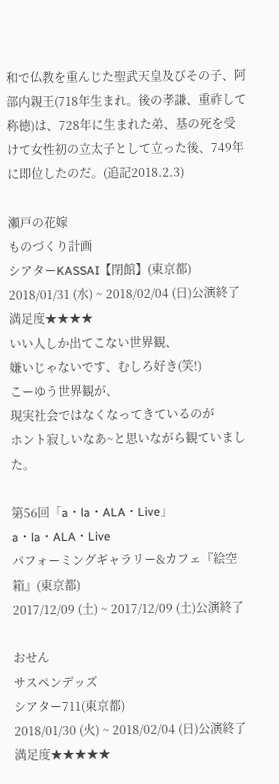和で仏教を重んじた聖武天皇及びその子、阿部内親王(718年生まれ。後の孝謙、重祚して称徳)は、728年に生まれた弟、基の死を受けて女性初の立太子として立った後、749年に即位したのだ。(追記2018.2.3)

瀬戸の花嫁
ものづくり計画
シアターKASSAI【閉館】(東京都)
2018/01/31 (水) ~ 2018/02/04 (日)公演終了
満足度★★★★
いい人しか出てこない世界観、
嫌いじゃないです、むしろ好き(笑!)
こーゆう世界観が、
現実社会ではなくなってきているのが
ホント寂しいなあ~と思いながら観ていました。

第56回「a・la・ALA・Live」
a・la・ALA・Live
パフォーミングギャラリー&カフェ『絵空箱』(東京都)
2017/12/09 (土) ~ 2017/12/09 (土)公演終了

おせん
サスペンデッズ
シアター711(東京都)
2018/01/30 (火) ~ 2018/02/04 (日)公演終了
満足度★★★★★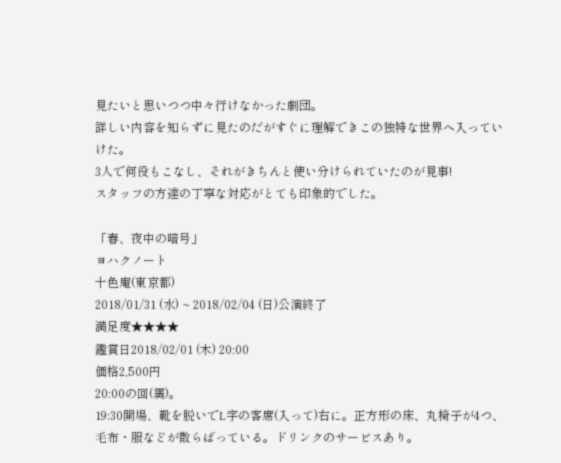見たいと思いつつ中々行けなかった劇団。
詳しい内容を知らずに見たのだがすぐに理解できこの独特な世界へ入っていけた。
3人で何役もこなし、それがきちんと使い分けられていたのが見事!
スタッフの方達の丁寧な対応がとても印象的でした。

「春、夜中の暗号」
ヨハクノート
十色庵(東京都)
2018/01/31 (水) ~ 2018/02/04 (日)公演終了
満足度★★★★
鑑賞日2018/02/01 (木) 20:00
価格2,500円
20:00の回(霙)。
19:30開場、靴を脱いでL字の客席(入って)右に。正方形の床、丸椅子が4つ、毛布・服などが散らばっている。ドリンクのサービスあり。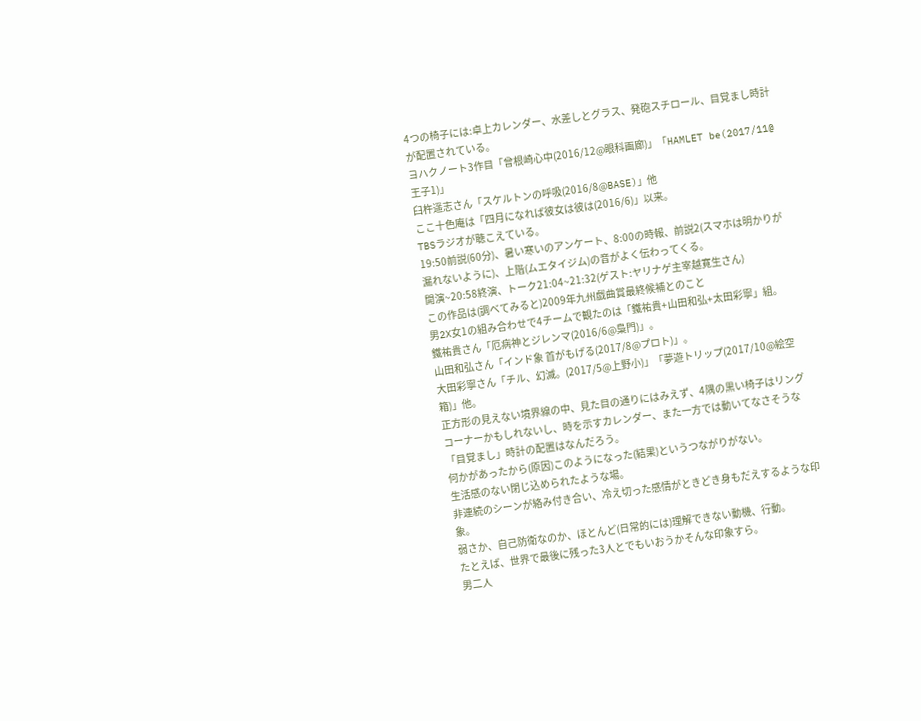4つの椅子には:卓上カレンダー、水差しとグラス、発砲スチロール、目覚まし時計が配置されている。
ヨハクノート3作目「曾根崎心中(2016/12@眼科画廊)」「HAMLET be(2017/11@王子1)」
臼杵遥志さん「スケルトンの呼吸(2016/8@BASE)」他
ここ十色庵は「四月になれば彼女は彼は(2016/6)」以来。
TBSラジオが聴こえている。
19:50前説(60分)、暑い寒いのアンケート、8:00の時報、前説2(スマホは明かりが漏れないように)、上階(ムエタイジム)の音がよく伝わってくる。
開演~20:58終演、トーク21:04~21:32(ゲスト:ヤリナゲ主宰越寛生さん)
この作品は(調べてみると)2009年九州戯曲賞最終候補とのこと
男2X女1の組み合わせで4チームで観たのは「鐵祐貴+山田和弘+太田彩寧」組。
鐵祐貴さん「厄病神とジレンマ(2016/6@梟門)」。
山田和弘さん「インド象 首がもげる(2017/8@プロト)」。
大田彩寧さん「チル、幻滅。(2017/5@上野小)」「夢遊トリップ(2017/10@絵空箱)」他。
正方形の見えない境界線の中、見た目の通りにはみえず、4隅の黒い椅子はリングコーナーかもしれないし、時を示すカレンダー、また一方では動いてなさそうな「目覚まし」時計の配置はなんだろう。
何かがあったから(原因)このようになった(結果)というつながりがない。
生活感のない閉じ込められたような場。
非連続のシーンが絡み付き合い、冷え切った感情がときどき身もだえするような印象。
弱さか、自己防衛なのか、ほとんど(日常的には)理解できない動機、行動。
たとえば、世界で最後に残った3人とでもいおうかそんな印象すら。
男二人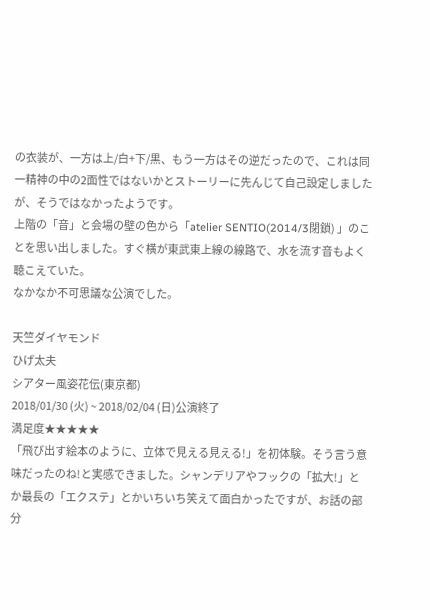の衣装が、一方は上/白+下/黒、もう一方はその逆だったので、これは同一精神の中の2面性ではないかとストーリーに先んじて自己設定しましたが、そうではなかったようです。
上階の「音」と会場の壁の色から「atelier SENTIO(2014/3閉鎖) 」のことを思い出しました。すぐ横が東武東上線の線路で、水を流す音もよく聴こえていた。
なかなか不可思議な公演でした。

天竺ダイヤモンド
ひげ太夫
シアター風姿花伝(東京都)
2018/01/30 (火) ~ 2018/02/04 (日)公演終了
満足度★★★★★
「飛び出す絵本のように、立体で見える見える!」を初体験。そう言う意味だったのね!と実感できました。シャンデリアやフックの「拡大!」とか最長の「エクステ」とかいちいち笑えて面白かったですが、お話の部分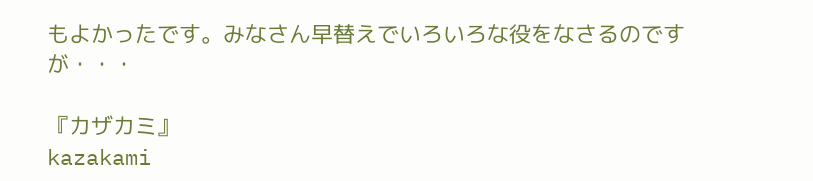もよかったです。みなさん早替えでいろいろな役をなさるのですが・・・

『カザカミ』
kazakami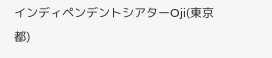インディペンデントシアターOji(東京都)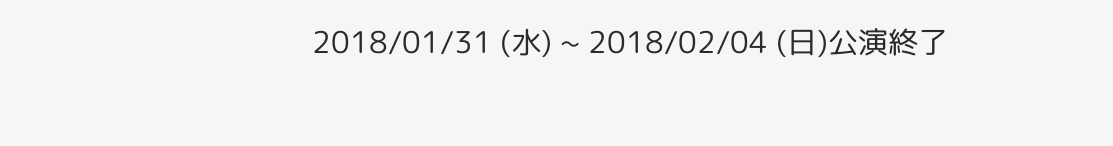2018/01/31 (水) ~ 2018/02/04 (日)公演終了